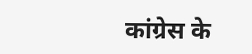कांग्रेस के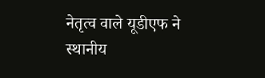नेतृत्व वाले यूडीएफ ने स्थानीय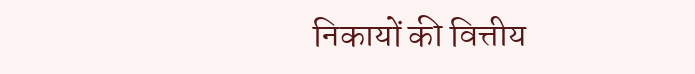निकायों की वित्तीय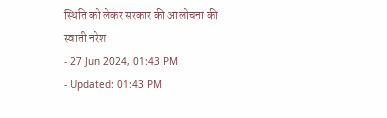स्थिति को लेकर सरकार की आलोचना की
स्वाती नरेश
- 27 Jun 2024, 01:43 PM
- Updated: 01:43 PM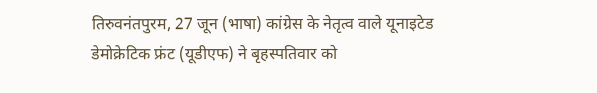तिरुवनंतपुरम, 27 जून (भाषा) कांग्रेस के नेतृत्व वाले यूनाइटेड डेमोक्रेटिक फ्रंट (यूडीएफ) ने बृहस्पतिवार को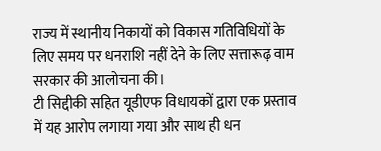राज्य में स्थानीय निकायों को विकास गतिविधियों के लिए समय पर धनराशि नहीं देने के लिए सत्तारूढ़ वाम सरकार की आलोचना की।
टी सिद्दीकी सहित यूडीएफ विधायकों द्वारा एक प्रस्ताव में यह आरोप लगाया गया और साथ ही धन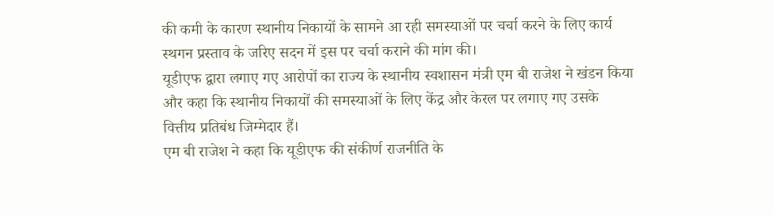की कमी के कारण स्थानीय निकायों के सामने आ रही समस्याओं पर चर्चा करने के लिए कार्य स्थगन प्रस्ताव के जरिए सदन में इस पर चर्चा कराने की मांग की।
यूडीएफ द्वारा लगाए गए आरोपों का राज्य के स्थानीय स्वशासन मंत्री एम बी राजेश ने खंडन किया और कहा कि स्थानीय निकायों की समस्याओं के लिए केंद्र और केरल पर लगाए गए उसके वित्तीय प्रतिबंध जिम्मेदार हैं।
एम बी राजेश ने कहा कि यूडीएफ की संकीर्ण राजनीति के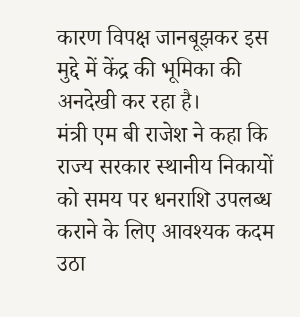कारण विपक्ष जानबूझकर इस मुद्दे में केंद्र की भूमिका की अनदेखी कर रहा है।
मंत्री एम बी राजेश ने कहा कि राज्य सरकार स्थानीय निकायों को समय पर धनराशि उपलब्ध कराने के लिए आवश्यक कदम उठा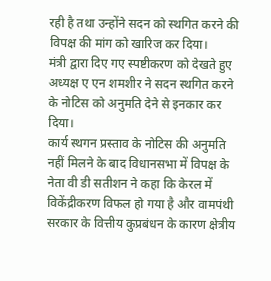रही है तथा उन्होंने सदन को स्थगित करने की विपक्ष की मांग को खारिज कर दिया।
मंत्री द्वारा दिए गए स्पष्टीकरण को देखते हुए अध्यक्ष ए एन शमशीर ने सदन स्थगित करने के नोटिस को अनुमति देने से इनकार कर दिया।
कार्य स्थगन प्रस्ताव के नोटिस की अनुमति नहीं मिलने के बाद विधानसभा में विपक्ष के नेता वी डी सतीशन ने कहा कि केरल में विकेंद्रीकरण विफल हो गया है और वामपंथी सरकार के वित्तीय कुप्रबंधन के कारण क्षेत्रीय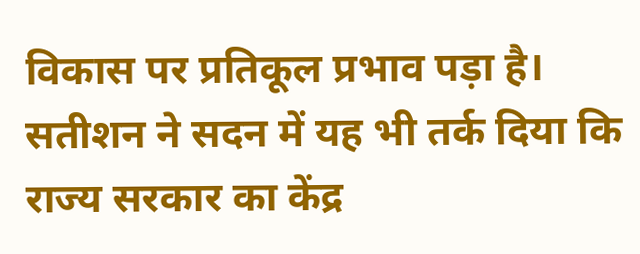विकास पर प्रतिकूल प्रभाव पड़ा है।
सतीशन ने सदन में यह भी तर्क दिया कि राज्य सरकार का केंद्र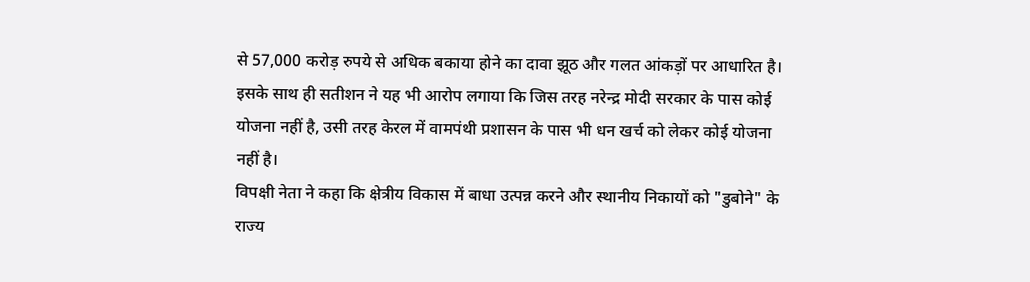से 57,000 करोड़ रुपये से अधिक बकाया होने का दावा झूठ और गलत आंकड़ों पर आधारित है।
इसके साथ ही सतीशन ने यह भी आरोप लगाया कि जिस तरह नरेन्द्र मोदी सरकार के पास कोई योजना नहीं है, उसी तरह केरल में वामपंथी प्रशासन के पास भी धन खर्च को लेकर कोई योजना नहीं है।
विपक्षी नेता ने कहा कि क्षेत्रीय विकास में बाधा उत्पन्न करने और स्थानीय निकायों को "डुबोने" के राज्य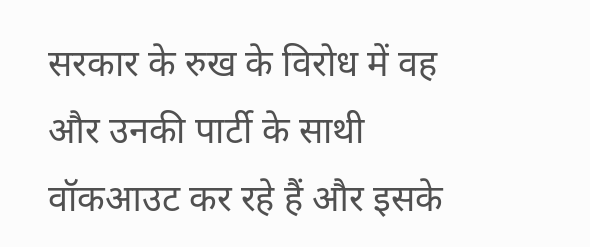सरकार के रुख के विरोध में वह और उनकी पार्टी के साथी वॉकआउट कर रहे हैं और इसके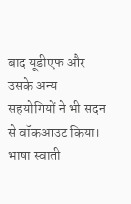बाद यूडीएफ और उसके अन्य सहयोगियों ने भी सदन से वॉकआउट किया।
भाषा स्वाती